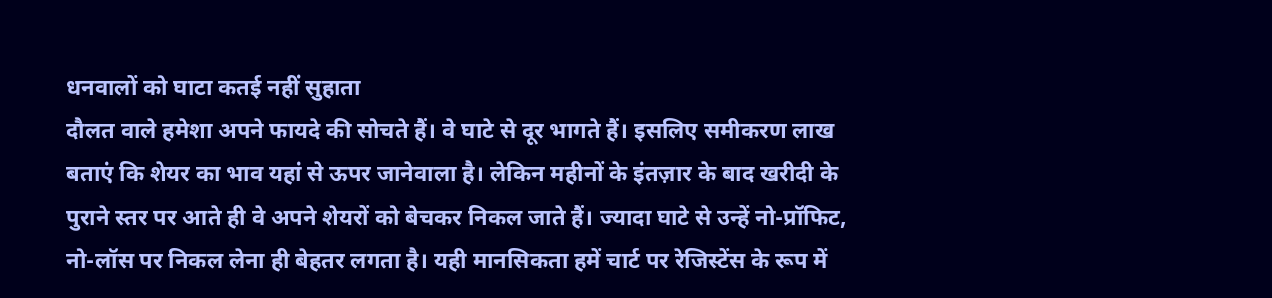धनवालों को घाटा कतई नहीं सुहाता
दौलत वाले हमेशा अपने फायदे की सोचते हैं। वे घाटे से दूर भागते हैं। इसलिए समीकरण लाख बताएं कि शेयर का भाव यहां से ऊपर जानेवाला है। लेकिन महीनों के इंतज़ार के बाद खरीदी के पुराने स्तर पर आते ही वे अपने शेयरों को बेचकर निकल जाते हैं। ज्यादा घाटे से उन्हें नो-प्रॉफिट, नो-लॉस पर निकल लेना ही बेहतर लगता है। यही मानसिकता हमें चार्ट पर रेजिस्टेंस के रूप में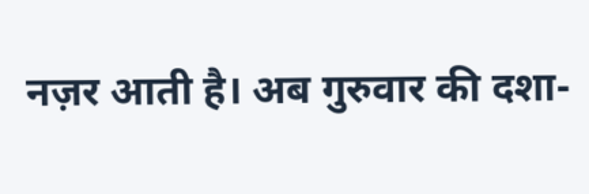नज़र आती है। अब गुरुवार की दशा-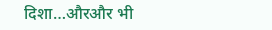दिशा…औरऔर भी